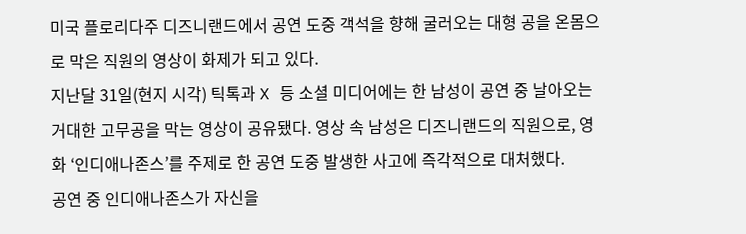미국 플로리다주 디즈니랜드에서 공연 도중 객석을 향해 굴러오는 대형 공을 온몸으로 막은 직원의 영상이 화제가 되고 있다.
지난달 31일(현지 시각) 틱톡과 X 등 소셜 미디어에는 한 남성이 공연 중 날아오는 거대한 고무공을 막는 영상이 공유됐다. 영상 속 남성은 디즈니랜드의 직원으로, 영화 ‘인디애나존스’를 주제로 한 공연 도중 발생한 사고에 즉각적으로 대처했다.
공연 중 인디애나존스가 자신을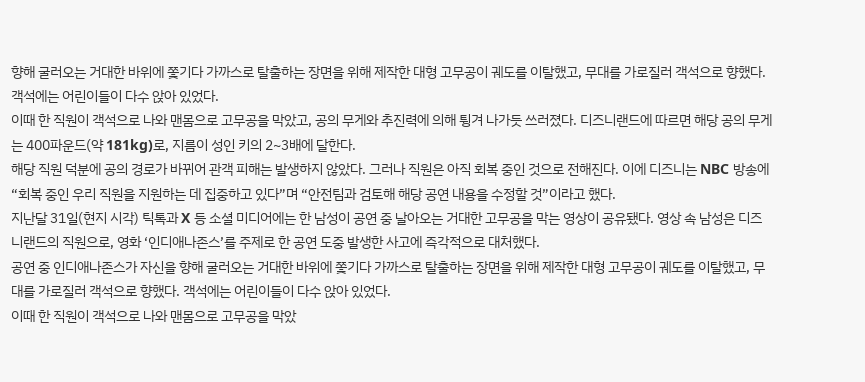향해 굴러오는 거대한 바위에 쫓기다 가까스로 탈출하는 장면을 위해 제작한 대형 고무공이 궤도를 이탈했고, 무대를 가로질러 객석으로 향했다. 객석에는 어린이들이 다수 앉아 있었다.
이때 한 직원이 객석으로 나와 맨몸으로 고무공을 막았고, 공의 무게와 추진력에 의해 튕겨 나가듯 쓰러졌다. 디즈니랜드에 따르면 해당 공의 무게는 400파운드(약 181kg)로, 지름이 성인 키의 2~3배에 달한다.
해당 직원 덕분에 공의 경로가 바뀌어 관객 피해는 발생하지 않았다. 그러나 직원은 아직 회복 중인 것으로 전해진다. 이에 디즈니는 NBC 방송에 “회복 중인 우리 직원을 지원하는 데 집중하고 있다”며 “안전팀과 검토해 해당 공연 내용을 수정할 것”이라고 했다.
지난달 31일(현지 시각) 틱톡과 X 등 소셜 미디어에는 한 남성이 공연 중 날아오는 거대한 고무공을 막는 영상이 공유됐다. 영상 속 남성은 디즈니랜드의 직원으로, 영화 ‘인디애나존스’를 주제로 한 공연 도중 발생한 사고에 즉각적으로 대처했다.
공연 중 인디애나존스가 자신을 향해 굴러오는 거대한 바위에 쫓기다 가까스로 탈출하는 장면을 위해 제작한 대형 고무공이 궤도를 이탈했고, 무대를 가로질러 객석으로 향했다. 객석에는 어린이들이 다수 앉아 있었다.
이때 한 직원이 객석으로 나와 맨몸으로 고무공을 막았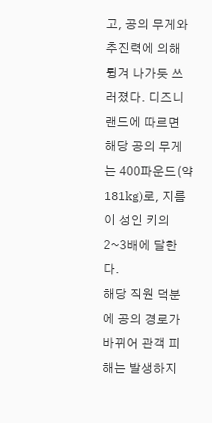고, 공의 무게와 추진력에 의해 튕겨 나가듯 쓰러졌다. 디즈니랜드에 따르면 해당 공의 무게는 400파운드(약 181kg)로, 지름이 성인 키의 2~3배에 달한다.
해당 직원 덕분에 공의 경로가 바뀌어 관객 피해는 발생하지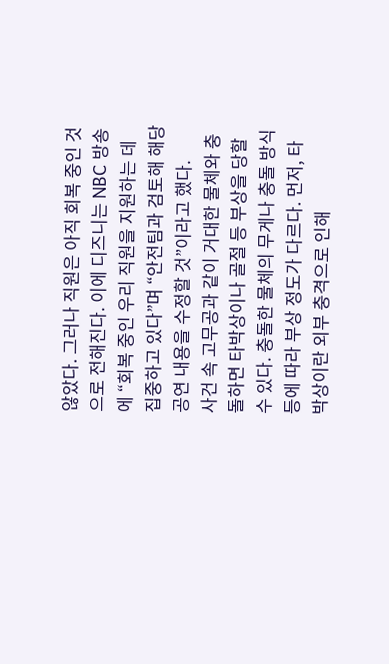않았다. 그러나 직원은 아직 회복 중인 것으로 전해진다. 이에 디즈니는 NBC 방송에 “회복 중인 우리 직원을 지원하는 데 집중하고 있다”며 “안전팀과 검토해 해당 공연 내용을 수정할 것”이라고 했다.
사건 속 고무공과 같이 거대한 물체와 충돌하면 타박상이나 골절 등 부상을 당할 수 있다. 충돌한 물체의 무게나 충돌 방식 등에 따라 부상 정도가 다르다. 먼저, 타박상이란 외부 충격으로 인해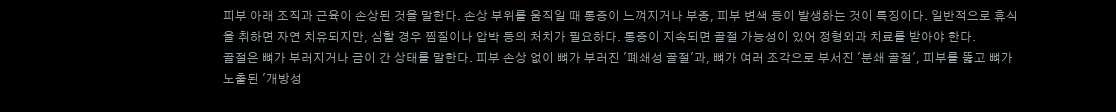피부 아래 조직과 근육이 손상된 것을 말한다. 손상 부위를 움직일 때 통증이 느껴지거나 부종, 피부 변색 등이 발생하는 것이 특징이다. 일반적으로 휴식을 취하면 자연 치유되지만, 심할 경우 찜질이나 압박 등의 처치가 필요하다. 통증이 지속되면 골절 가능성이 있어 정형외과 치료를 받아야 한다.
골절은 뼈가 부러지거나 금이 간 상태를 말한다. 피부 손상 없이 뼈가 부러진 '폐쇄성 골절'과, 뼈가 여러 조각으로 부서진 '분쇄 골절', 피부를 뚫고 뼈가 노출된 '개방성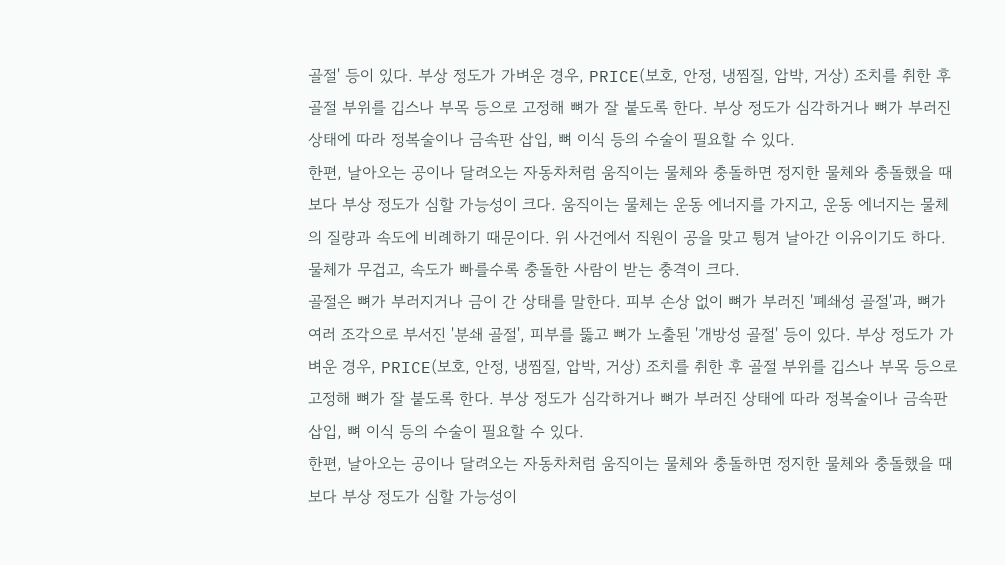골절' 등이 있다. 부상 정도가 가벼운 경우, PRICE(보호, 안정, 냉찜질, 압박, 거상) 조치를 취한 후 골절 부위를 깁스나 부목 등으로 고정해 뼈가 잘 붙도록 한다. 부상 정도가 심각하거나 뼈가 부러진 상태에 따라 정복술이나 금속판 삽입, 뼈 이식 등의 수술이 필요할 수 있다.
한편, 날아오는 공이나 달려오는 자동차처럼 움직이는 물체와 충돌하면 정지한 물체와 충돌했을 때보다 부상 정도가 심할 가능성이 크다. 움직이는 물체는 운동 에너지를 가지고, 운동 에너지는 물체의 질량과 속도에 비례하기 때문이다. 위 사건에서 직원이 공을 맞고 튕겨 날아간 이유이기도 하다. 물체가 무겁고, 속도가 빠를수록 충돌한 사람이 받는 충격이 크다.
골절은 뼈가 부러지거나 금이 간 상태를 말한다. 피부 손상 없이 뼈가 부러진 '폐쇄성 골절'과, 뼈가 여러 조각으로 부서진 '분쇄 골절', 피부를 뚫고 뼈가 노출된 '개방성 골절' 등이 있다. 부상 정도가 가벼운 경우, PRICE(보호, 안정, 냉찜질, 압박, 거상) 조치를 취한 후 골절 부위를 깁스나 부목 등으로 고정해 뼈가 잘 붙도록 한다. 부상 정도가 심각하거나 뼈가 부러진 상태에 따라 정복술이나 금속판 삽입, 뼈 이식 등의 수술이 필요할 수 있다.
한편, 날아오는 공이나 달려오는 자동차처럼 움직이는 물체와 충돌하면 정지한 물체와 충돌했을 때보다 부상 정도가 심할 가능성이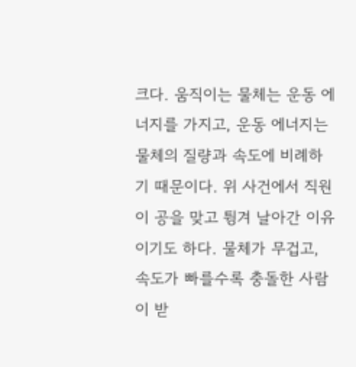크다. 움직이는 물체는 운동 에너지를 가지고, 운동 에너지는 물체의 질량과 속도에 비례하기 때문이다. 위 사건에서 직원이 공을 맞고 튕겨 날아간 이유이기도 하다. 물체가 무겁고, 속도가 빠를수록 충돌한 사람이 받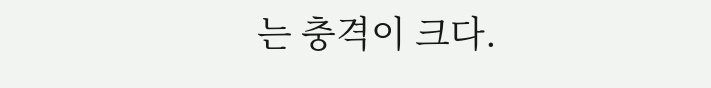는 충격이 크다.